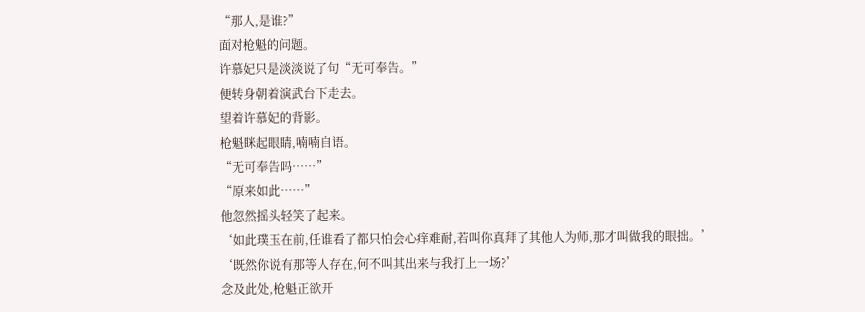“那人,是谁?”
面对枪魁的问题。
许慕妃只是淡淡说了句“无可奉告。”
便转身朝着演武台下走去。
望着许慕妃的背影。
枪魁眯起眼睛,喃喃自语。
“无可奉告吗……”
“原来如此……”
他忽然摇头轻笑了起来。
‘如此璞玉在前,任谁看了都只怕会心痒难耐,若叫你真拜了其他人为师,那才叫做我的眼拙。’
‘既然你说有那等人存在,何不叫其出来与我打上一场?’
念及此处,枪魁正欲开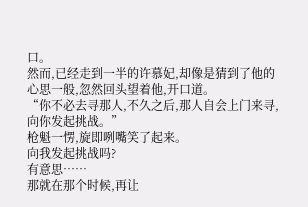口。
然而,已经走到一半的许慕妃,却像是猜到了他的心思一般,忽然回头望着他,开口道。
“你不必去寻那人,不久之后,那人自会上门来寻,向你发起挑战。”
枪魁一愣,旋即咧嘴笑了起来。
向我发起挑战吗?
有意思……
那就在那个时候,再让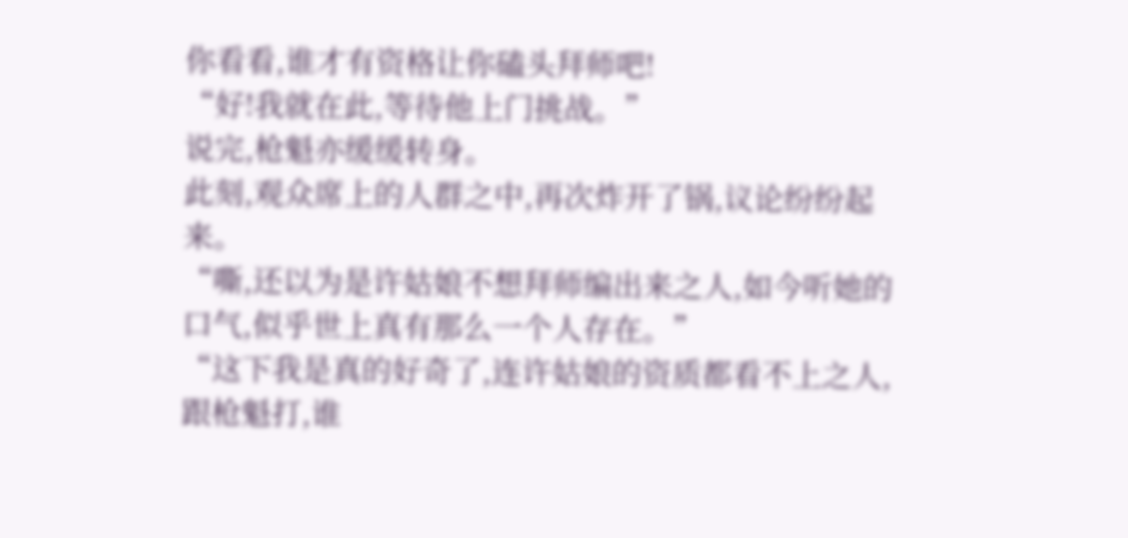你看看,谁才有资格让你磕头拜师吧!
“好!我就在此,等待他上门挑战。”
说完,枪魁亦缓缓转身。
此刻,观众席上的人群之中,再次炸开了锅,议论纷纷起来。
“嘶,还以为是许姑娘不想拜师编出来之人,如今听她的口气,似乎世上真有那么一个人存在。”
“这下我是真的好奇了,连许姑娘的资质都看不上之人,跟枪魁打,谁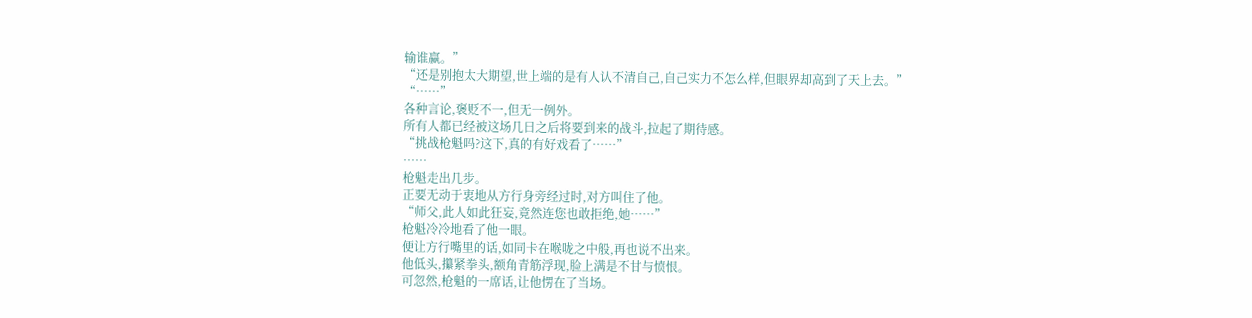输谁赢。”
“还是别抱太大期望,世上端的是有人认不清自己,自己实力不怎么样,但眼界却高到了天上去。”
“……”
各种言论,褒贬不一,但无一例外。
所有人都已经被这场几日之后将要到来的战斗,拉起了期待感。
“挑战枪魁吗?这下,真的有好戏看了……”
……
枪魁走出几步。
正要无动于衷地从方行身旁经过时,对方叫住了他。
“师父,此人如此狂妄,竟然连您也敢拒绝,她……”
枪魁冷冷地看了他一眼。
便让方行嘴里的话,如同卡在喉咙之中般,再也说不出来。
他低头,攥紧拳头,额角青筋浮现,脸上满是不甘与愤恨。
可忽然,枪魁的一席话,让他愣在了当场。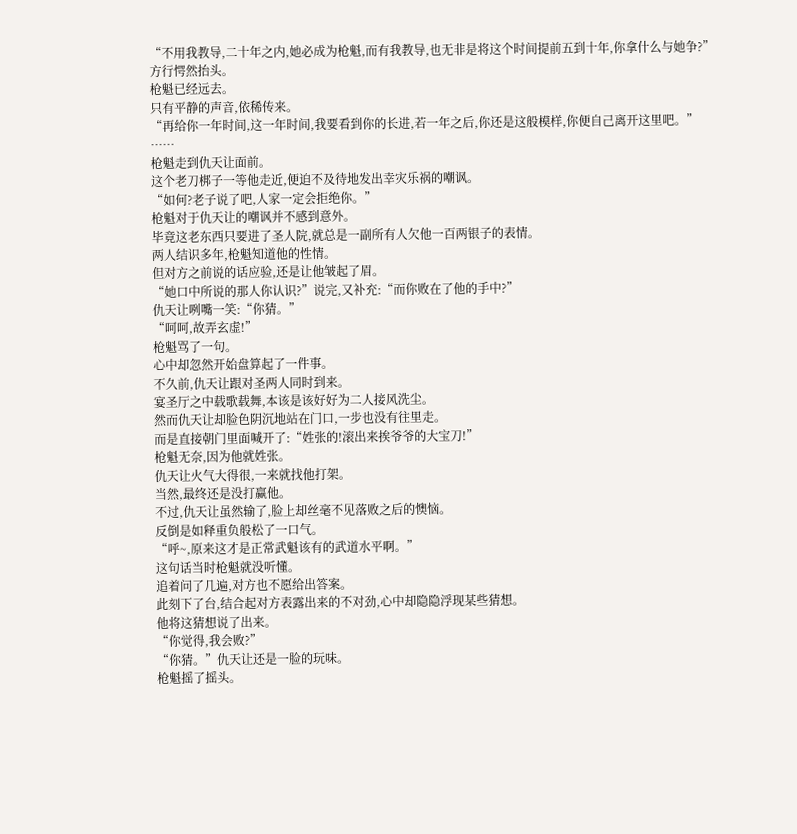“不用我教导,二十年之内,她必成为枪魁,而有我教导,也无非是将这个时间提前五到十年,你拿什么与她争?”
方行愕然抬头。
枪魁已经远去。
只有平静的声音,依稀传来。
“再给你一年时间,这一年时间,我要看到你的长进,若一年之后,你还是这般模样,你便自己离开这里吧。”
……
枪魁走到仇天让面前。
这个老刀梆子一等他走近,便迫不及待地发出幸灾乐祸的嘲讽。
“如何?老子说了吧,人家一定会拒绝你。”
枪魁对于仇天让的嘲讽并不感到意外。
毕竟这老东西只要进了圣人院,就总是一副所有人欠他一百两银子的表情。
两人结识多年,枪魁知道他的性情。
但对方之前说的话应验,还是让他皱起了眉。
“她口中所说的那人你认识?”说完,又补充:“而你败在了他的手中?”
仇天让咧嘴一笑:“你猜。”
“呵呵,故弄玄虚!”
枪魁骂了一句。
心中却忽然开始盘算起了一件事。
不久前,仇天让跟对圣两人同时到来。
宴圣厅之中载歌载舞,本该是该好好为二人接风洗尘。
然而仇天让却脸色阴沉地站在门口,一步也没有往里走。
而是直接朝门里面喊开了:“姓张的!滚出来挨爷爷的大宝刀!”
枪魁无奈,因为他就姓张。
仇天让火气大得很,一来就找他打架。
当然,最终还是没打赢他。
不过,仇天让虽然输了,脸上却丝毫不见落败之后的懊恼。
反倒是如释重负般松了一口气。
“呼~,原来这才是正常武魁该有的武道水平啊。”
这句话当时枪魁就没听懂。
追着问了几遍,对方也不愿给出答案。
此刻下了台,结合起对方表露出来的不对劲,心中却隐隐浮现某些猜想。
他将这猜想说了出来。
“你觉得,我会败?”
“你猜。”仇天让还是一脸的玩味。
枪魁摇了摇头。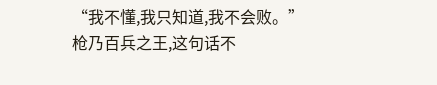“我不懂,我只知道,我不会败。”
枪乃百兵之王,这句话不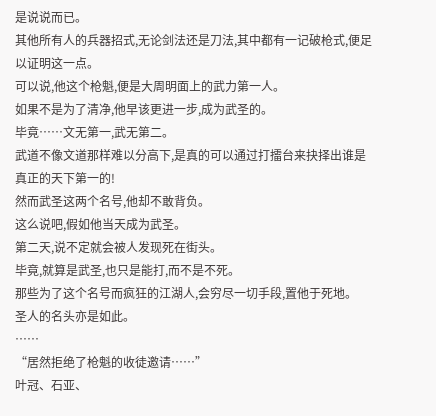是说说而已。
其他所有人的兵器招式,无论剑法还是刀法,其中都有一记破枪式,便足以证明这一点。
可以说,他这个枪魁,便是大周明面上的武力第一人。
如果不是为了清净,他早该更进一步,成为武圣的。
毕竟……文无第一,武无第二。
武道不像文道那样难以分高下,是真的可以通过打擂台来抉择出谁是真正的天下第一的!
然而武圣这两个名号,他却不敢背负。
这么说吧,假如他当天成为武圣。
第二天,说不定就会被人发现死在街头。
毕竟,就算是武圣,也只是能打,而不是不死。
那些为了这个名号而疯狂的江湖人,会穷尽一切手段,置他于死地。
圣人的名头亦是如此。
……
“居然拒绝了枪魁的收徒邀请……”
叶冠、石亚、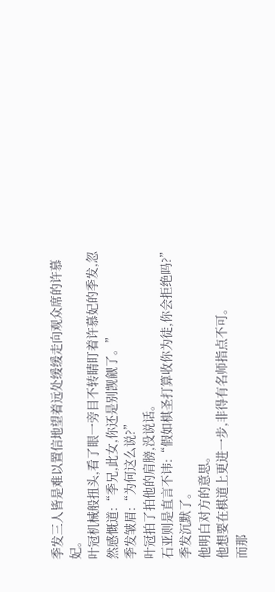季发三人皆是难以置信地望着远处缓缓走向观众席的许慕妃。
叶冠机械般扭头,看了眼一旁目不转睛盯着许慕妃的季发,忽然感慨道:“季兄,此女,你还是别觊觎了。”
季发皱眉:“为何这么说?”
叶冠拍了拍他的肩膀,没说话。
石亚则是直言不讳:“假如棋圣打算收你为徒,你会拒绝吗?”
季发沉默了。
他明白对方的意思。
他想要在棋道上更进一步,非得有名师指点不可。
而那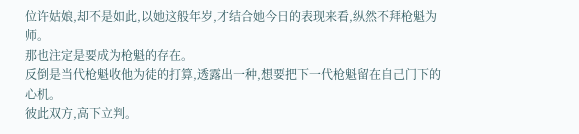位许姑娘,却不是如此,以她这般年岁,才结合她今日的表现来看,纵然不拜枪魁为师。
那也注定是要成为枪魁的存在。
反倒是当代枪魁收他为徒的打算,透露出一种,想要把下一代枪魁留在自己门下的心机。
彼此双方,高下立判。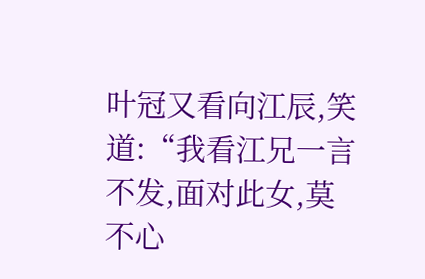叶冠又看向江辰,笑道:“我看江兄一言不发,面对此女,莫不心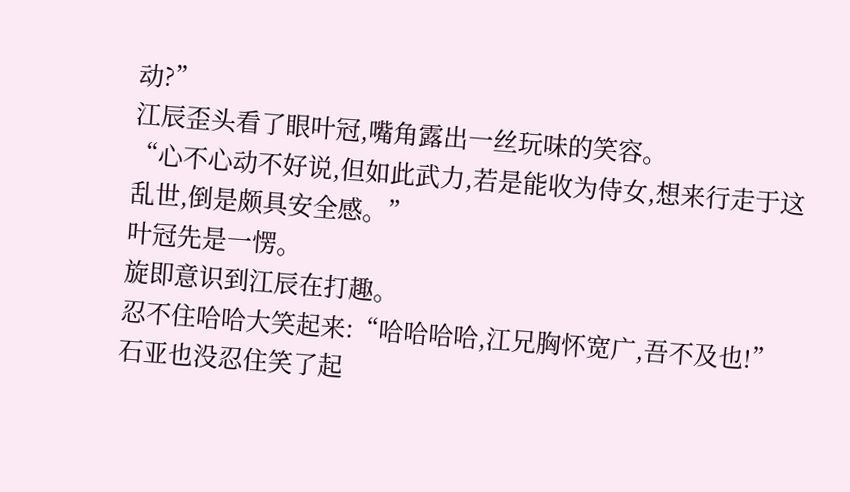动?”
江辰歪头看了眼叶冠,嘴角露出一丝玩味的笑容。
“心不心动不好说,但如此武力,若是能收为侍女,想来行走于这乱世,倒是颇具安全感。”
叶冠先是一愣。
旋即意识到江辰在打趣。
忍不住哈哈大笑起来:“哈哈哈哈,江兄胸怀宽广,吾不及也!”
石亚也没忍住笑了起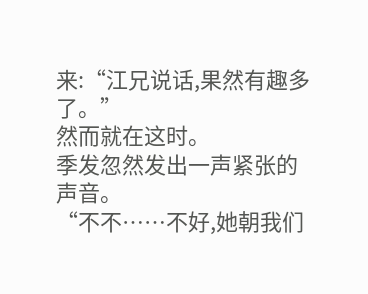来:“江兄说话,果然有趣多了。”
然而就在这时。
季发忽然发出一声紧张的声音。
“不不……不好,她朝我们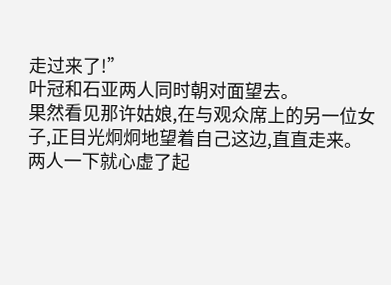走过来了!”
叶冠和石亚两人同时朝对面望去。
果然看见那许姑娘,在与观众席上的另一位女子,正目光炯炯地望着自己这边,直直走来。
两人一下就心虚了起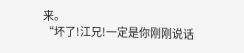来。
“坏了!江兄!一定是你刚刚说话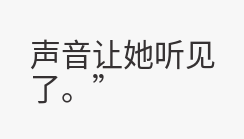声音让她听见了。”